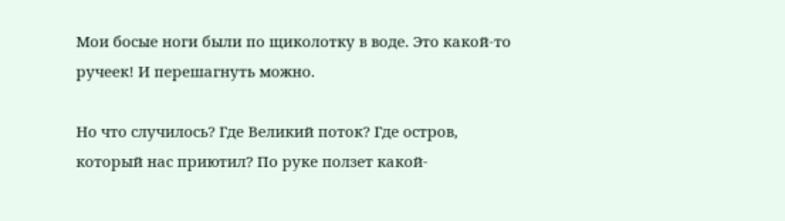Мои босые ноги были по щиколотку в воде. Это какой-то ручеек! И перешагнуть можно.

Но что случилось? Где Великий поток? Где остров, который нас приютил? По руке ползет какой-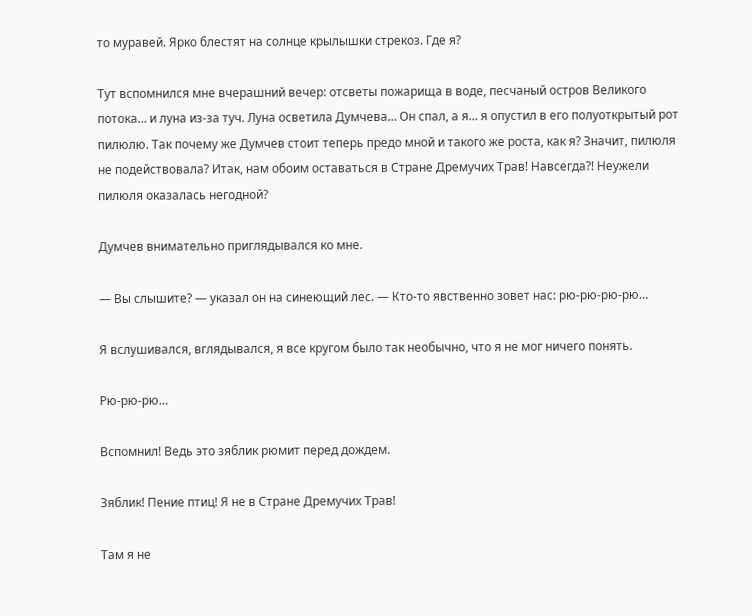то муравей. Ярко блестят на солнце крылышки стрекоз. Где я?

Тут вспомнился мне вчерашний вечер: отсветы пожарища в воде, песчаный остров Великого потока… и луна из-за туч. Луна осветила Думчева… Он спал, а я… я опустил в его полуоткрытый рот пилюлю. Так почему же Думчев стоит теперь предо мной и такого же роста, как я? Значит, пилюля не подействовала? Итак, нам обоим оставаться в Стране Дремучих Трав! Навсегда?! Неужели пилюля оказалась негодной?

Думчев внимательно приглядывался ко мне.

— Вы слышите? — указал он на синеющий лес. — Кто-то явственно зовет нас: рю-рю-рю-рю…

Я вслушивался, вглядывался, я все кругом было так необычно, что я не мог ничего понять.

Рю-рю-рю…

Вспомнил! Ведь это зяблик рюмит перед дождем.

Зяблик! Пение птиц! Я не в Стране Дремучих Трав!

Там я не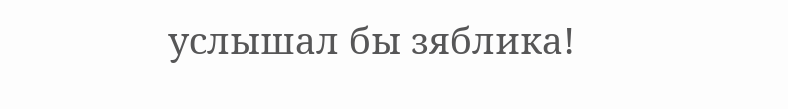услышал бы зяблика!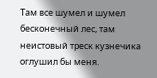Там все шумел и шумел бесконечный лес, там неистовый треск кузнечика оглушил бы меня.